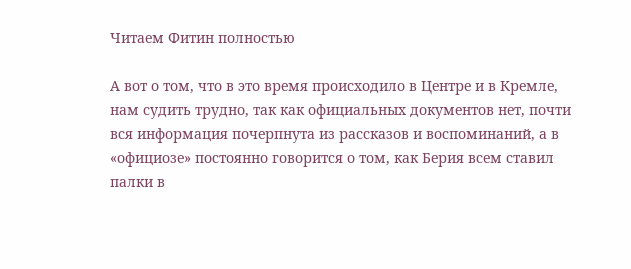Читаем Фитин полностью

А вот о том, что в это время происходило в Центре и в Кремле, нам судить трудно, так как официальных документов нет, почти вся информация почерпнута из рассказов и воспоминаний, а в «официозе» постоянно говорится о том, как Берия всем ставил палки в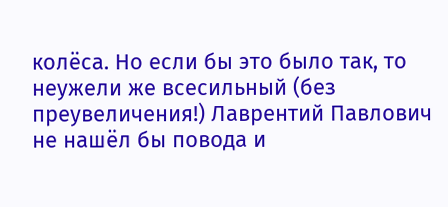колёса. Но если бы это было так, то неужели же всесильный (без преувеличения!) Лаврентий Павлович не нашёл бы повода и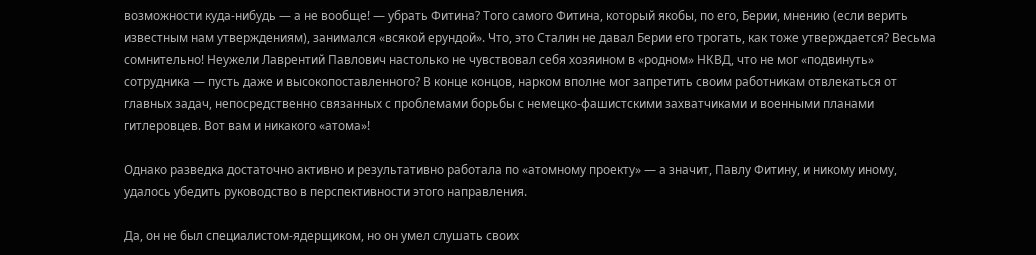возможности куда-нибудь — а не вообще! — убрать Фитина? Того самого Фитина, который якобы, по его, Берии, мнению (если верить известным нам утверждениям), занимался «всякой ерундой». Что, это Сталин не давал Берии его трогать, как тоже утверждается? Весьма сомнительно! Неужели Лаврентий Павлович настолько не чувствовал себя хозяином в «родном» НКВД, что не мог «подвинуть» сотрудника — пусть даже и высокопоставленного? В конце концов, нарком вполне мог запретить своим работникам отвлекаться от главных задач, непосредственно связанных с проблемами борьбы с немецко-фашистскими захватчиками и военными планами гитлеровцев. Вот вам и никакого «атома»!

Однако разведка достаточно активно и результативно работала по «атомному проекту» — а значит, Павлу Фитину, и никому иному, удалось убедить руководство в перспективности этого направления.

Да, он не был специалистом-ядерщиком, но он умел слушать своих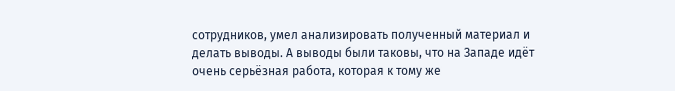сотрудников, умел анализировать полученный материал и делать выводы. А выводы были таковы, что на Западе идёт очень серьёзная работа, которая к тому же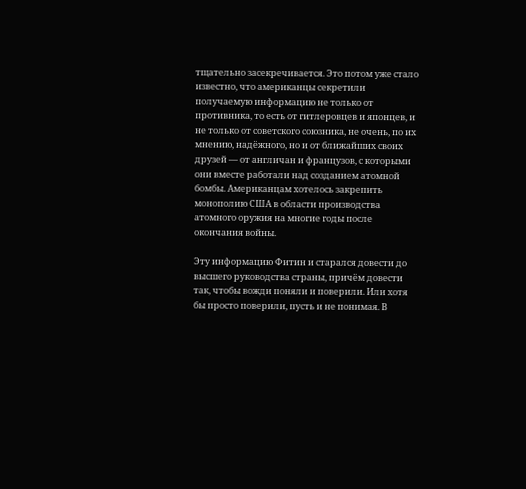тщательно засекречивается. Это потом уже стало известно, что американцы секретили получаемую информацию не только от противника, то есть от гитлеровцев и японцев, и не только от советского союзника, не очень, по их мнению, надёжного, но и от ближайших своих друзей — от англичан и французов, с которыми они вместе работали над созданием атомной бомбы. Американцам хотелось закрепить монополию США в области производства атомного оружия на многие годы после окончания войны.

Эту информацию Фитин и старался довести до высшего руководства страны, причём довести так, чтобы вожди поняли и поверили. Или хотя бы просто поверили, пусть и не понимая. В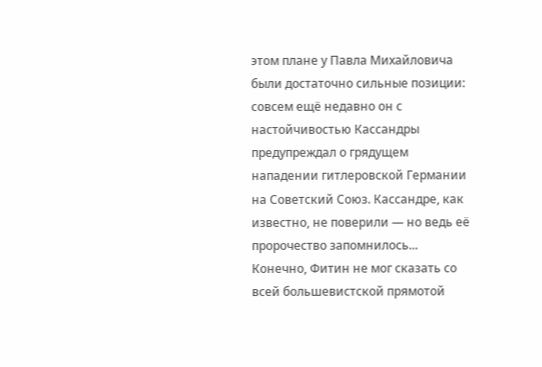этом плане у Павла Михайловича были достаточно сильные позиции: совсем ещё недавно он с настойчивостью Кассандры предупреждал о грядущем нападении гитлеровской Германии на Советский Союз. Кассандре, как известно, не поверили — но ведь её пророчество запомнилось... Конечно, Фитин не мог сказать со всей большевистской прямотой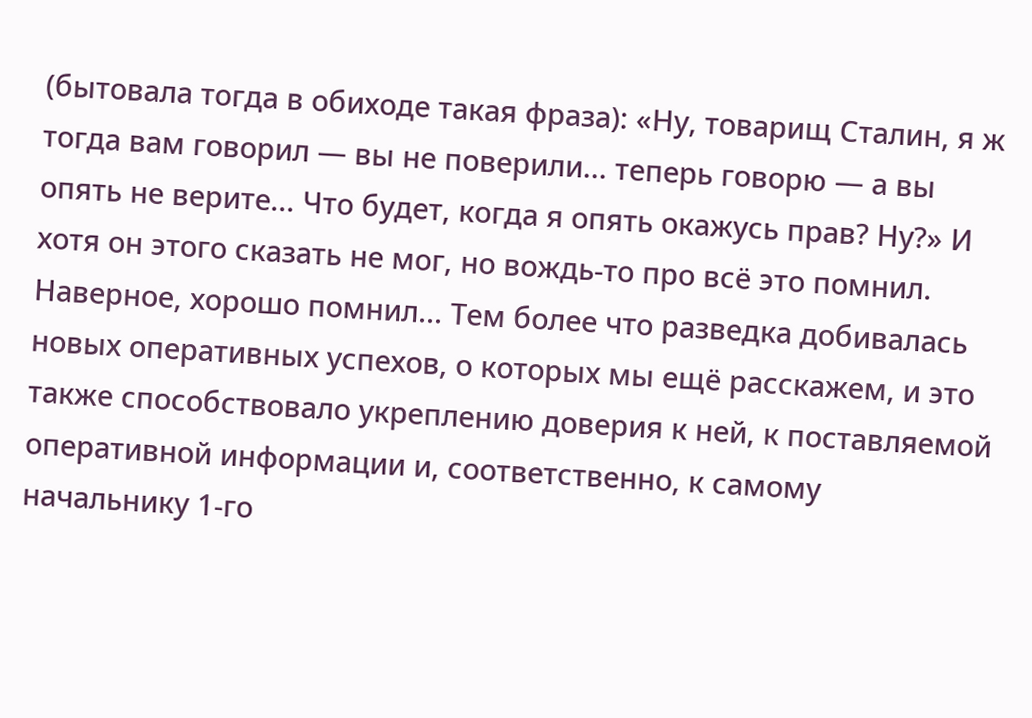(бытовала тогда в обиходе такая фраза): «Ну, товарищ Сталин, я ж тогда вам говорил — вы не поверили... теперь говорю — а вы опять не верите... Что будет, когда я опять окажусь прав? Ну?» И хотя он этого сказать не мог, но вождь-то про всё это помнил. Наверное, хорошо помнил... Тем более что разведка добивалась новых оперативных успехов, о которых мы ещё расскажем, и это также способствовало укреплению доверия к ней, к поставляемой оперативной информации и, соответственно, к самому начальнику 1-го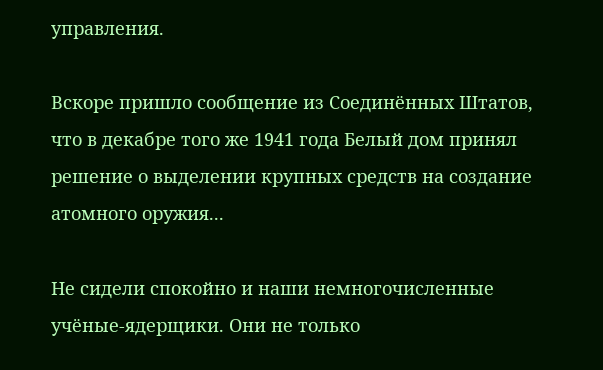управления.

Вскоре пришло сообщение из Соединённых Штатов, что в декабре того же 1941 года Белый дом принял решение о выделении крупных средств на создание атомного оружия...

Не сидели спокойно и наши немногочисленные учёные-ядерщики. Они не только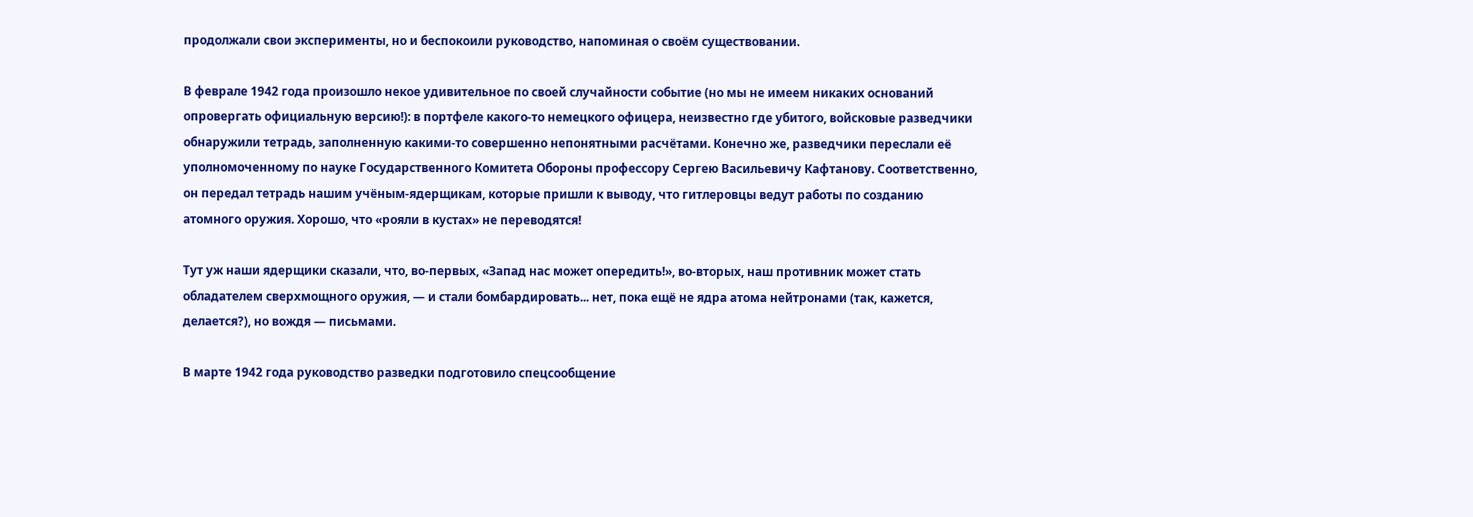продолжали свои эксперименты, но и беспокоили руководство, напоминая о своём существовании.

В феврале 1942 года произошло некое удивительное по своей случайности событие (но мы не имеем никаких оснований опровергать официальную версию!): в портфеле какого-то немецкого офицера, неизвестно где убитого, войсковые разведчики обнаружили тетрадь, заполненную какими-то совершенно непонятными расчётами. Конечно же, разведчики переслали её уполномоченному по науке Государственного Комитета Обороны профессору Сергею Васильевичу Кафтанову. Соответственно, он передал тетрадь нашим учёным-ядерщикам, которые пришли к выводу, что гитлеровцы ведут работы по созданию атомного оружия. Хорошо, что «рояли в кустах» не переводятся!

Тут уж наши ядерщики сказали, что, во-первых, «Запад нас может опередить!», во-вторых, наш противник может стать обладателем сверхмощного оружия, — и стали бомбардировать... нет, пока ещё не ядра атома нейтронами (так, кажется, делается?), но вождя — письмами.

В марте 1942 года руководство разведки подготовило спецсообщение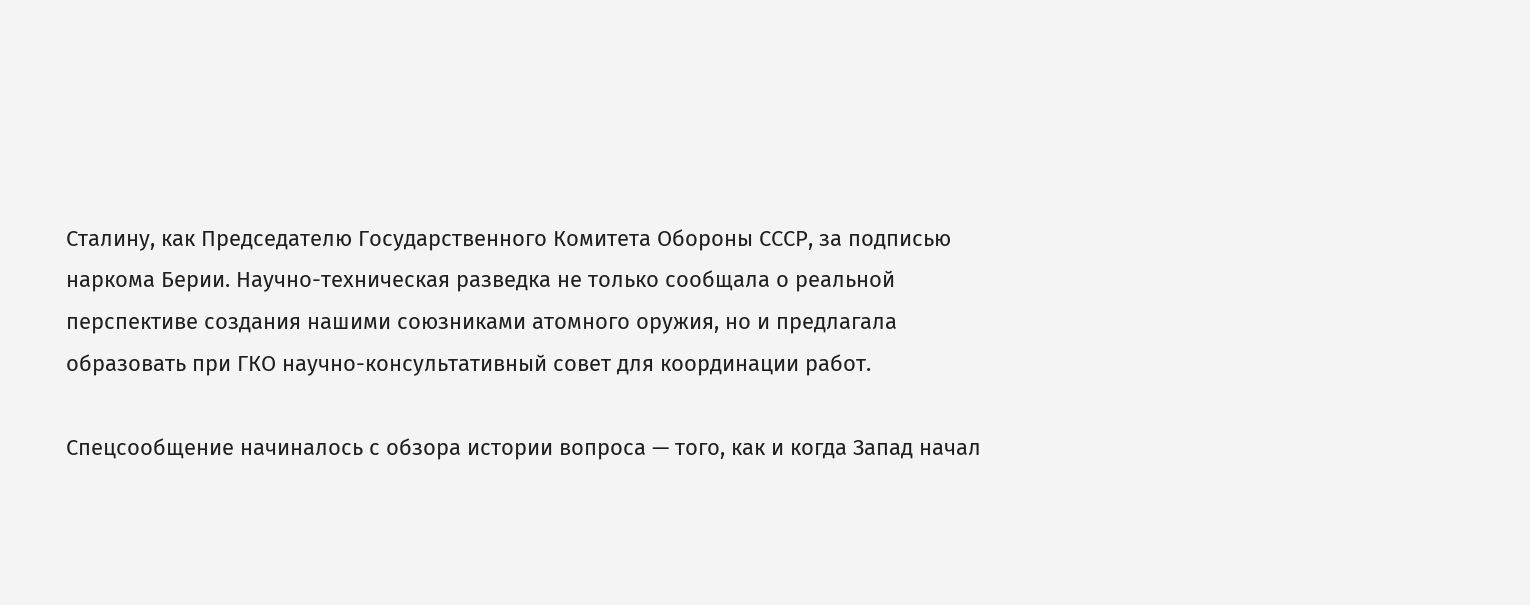Сталину, как Председателю Государственного Комитета Обороны СССР, за подписью наркома Берии. Научно-техническая разведка не только сообщала о реальной перспективе создания нашими союзниками атомного оружия, но и предлагала образовать при ГКО научно-консультативный совет для координации работ.

Спецсообщение начиналось с обзора истории вопроса — того, как и когда Запад начал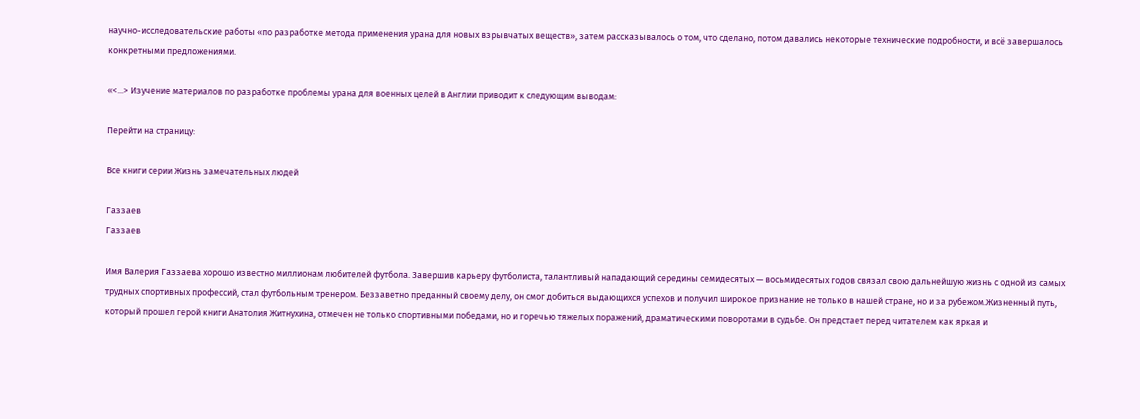научно-исследовательские работы «по разработке метода применения урана для новых взрывчатых веществ», затем рассказывалось о том, что сделано, потом давались некоторые технические подробности, и всё завершалось конкретными предложениями.

«<...> Изучение материалов по разработке проблемы урана для военных целей в Англии приводит к следующим выводам:

Перейти на страницу:

Все книги серии Жизнь замечательных людей

Газзаев
Газзаев

Имя Валерия Газзаева хорошо известно миллионам любителей футбола. Завершив карьеру футболиста, талантливый нападающий середины семидесятых — восьмидесятых годов связал свою дальнейшую жизнь с одной из самых трудных спортивных профессий, стал футбольным тренером. Беззаветно преданный своему делу, он смог добиться выдающихся успехов и получил широкое признание не только в нашей стране, но и за рубежом.Жизненный путь, который прошел герой книги Анатолия Житнухина, отмечен не только спортивными победами, но и горечью тяжелых поражений, драматическими поворотами в судьбе. Он предстает перед читателем как яркая и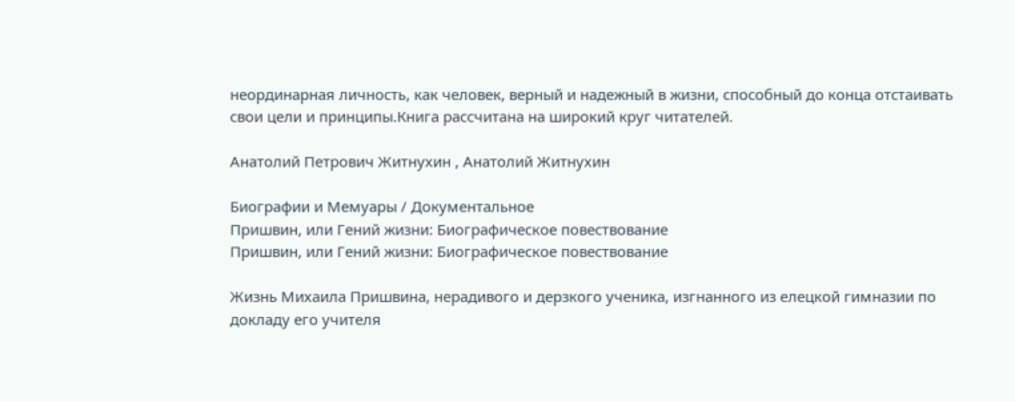неординарная личность, как человек, верный и надежный в жизни, способный до конца отстаивать свои цели и принципы.Книга рассчитана на широкий круг читателей.

Анатолий Петрович Житнухин , Анатолий Житнухин

Биографии и Мемуары / Документальное
Пришвин, или Гений жизни: Биографическое повествование
Пришвин, или Гений жизни: Биографическое повествование

Жизнь Михаила Пришвина, нерадивого и дерзкого ученика, изгнанного из елецкой гимназии по докладу его учителя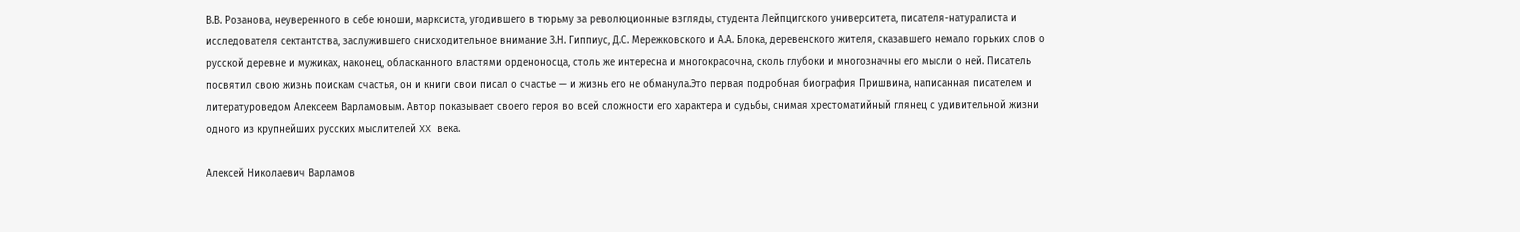В.В. Розанова, неуверенного в себе юноши, марксиста, угодившего в тюрьму за революционные взгляды, студента Лейпцигского университета, писателя-натуралиста и исследователя сектантства, заслужившего снисходительное внимание З.Н. Гиппиус, Д.С. Мережковского и А.А. Блока, деревенского жителя, сказавшего немало горьких слов о русской деревне и мужиках, наконец, обласканного властями орденоносца, столь же интересна и многокрасочна, сколь глубоки и многозначны его мысли о ней. Писатель посвятил свою жизнь поискам счастья, он и книги свои писал о счастье — и жизнь его не обманула.Это первая подробная биография Пришвина, написанная писателем и литературоведом Алексеем Варламовым. Автор показывает своего героя во всей сложности его характера и судьбы, снимая хрестоматийный глянец с удивительной жизни одного из крупнейших русских мыслителей XX века.

Алексей Николаевич Варламов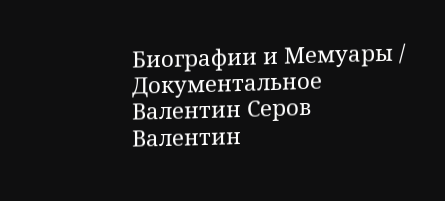Биографии и Мемуары / Документальное
Валентин Серов
Валентин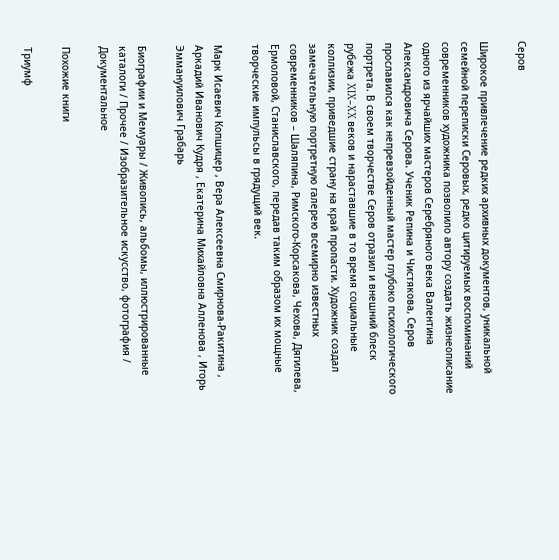Серов

Широкое привлечение редких архивных документов, уникальной семейной переписки Серовых, редко цитируемых воспоминаний современников художника позволило автору создать жизнеописание одного из ярчайших мастеров Серебряного века Валентина Александровича Серова. Ученик Репина и Чистякова, Серов прославился как непревзойденный мастер глубоко психологического портрета. В своем творчестве Серов отразил и внешний блеск рубежа XIX–XX веков и нараставшие в то время социальные коллизии, приведшие страну на край пропасти. Художник создал замечательную портретную галерею всемирно известных современников – Шаляпина, Римского-Корсакова, Чехова, Дягилева, Ермоловой, Станиславского, передав таким образом их мощные творческие импульсы в грядущий век.

Марк Исаевич Копшицер , Вера Алексеевна Смирнова-Ракитина , Аркадий Иванович Кудря , Екатерина Михайловна Алленова , Игорь Эммануилович Грабарь

Биографии и Мемуары / Живопись, альбомы, иллюстрированные каталоги / Прочее / Изобразительное искусство, фотография / Документальное

Похожие книги

Триумф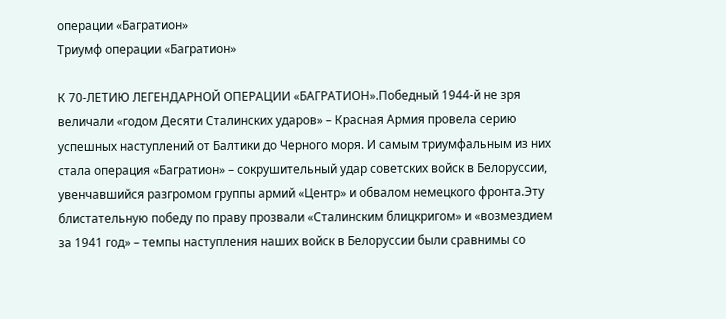операции «Багратион»
Триумф операции «Багратион»

К 70-ЛЕТИЮ ЛЕГЕНДАРНОЙ ОПЕРАЦИИ «БАГРАТИОН».Победный 1944-й не зря величали «годом Десяти Сталинских ударов» – Красная Армия провела серию успешных наступлений от Балтики до Черного моря. И самым триумфальным из них стала операция «Багратион» – сокрушительный удар советских войск в Белоруссии, увенчавшийся разгромом группы армий «Центр» и обвалом немецкого фронта.Эту блистательную победу по праву прозвали «Сталинским блицкригом» и «возмездием за 1941 год» – темпы наступления наших войск в Белоруссии были сравнимы со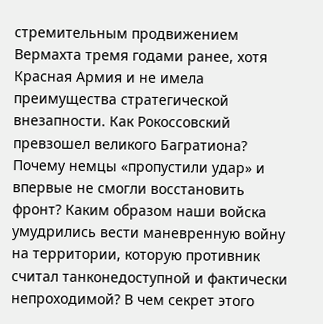стремительным продвижением Вермахта тремя годами ранее, хотя Красная Армия и не имела преимущества стратегической внезапности. Как Рокоссовский превзошел великого Багратиона? Почему немцы «пропустили удар» и впервые не смогли восстановить фронт? Каким образом наши войска умудрились вести маневренную войну на территории, которую противник считал танконедоступной и фактически непроходимой? В чем секрет этого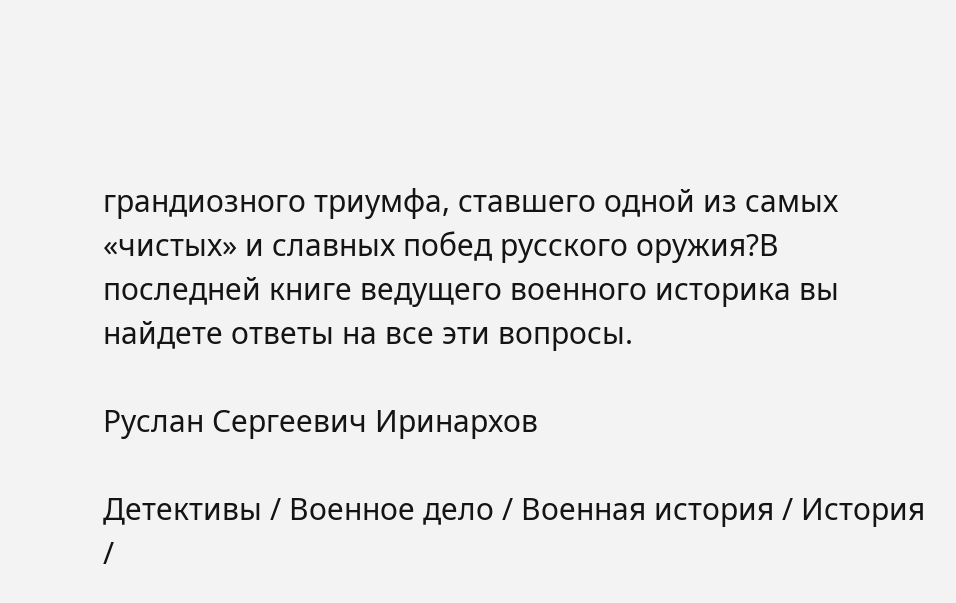грандиозного триумфа, ставшего одной из самых «чистых» и славных побед русского оружия?В последней книге ведущего военного историка вы найдете ответы на все эти вопросы.

Руслан Сергеевич Иринархов

Детективы / Военное дело / Военная история / История /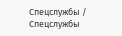Спецслужбы / Cпецслужбы